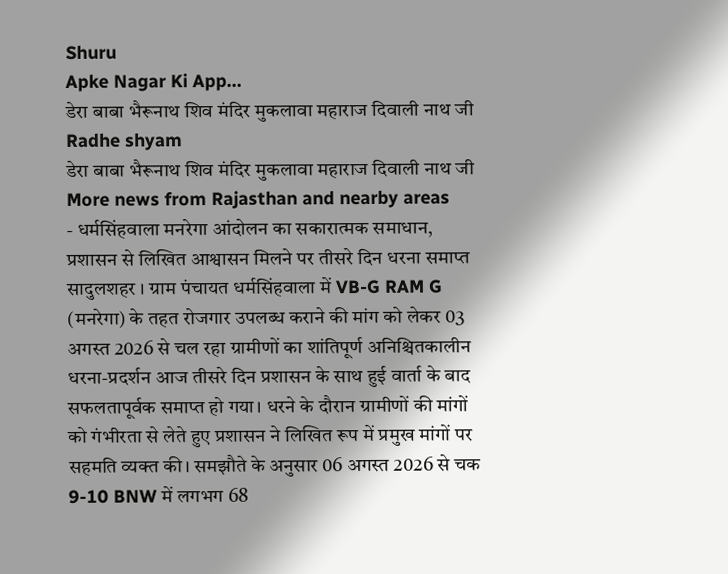Shuru
Apke Nagar Ki App…
डेरा बाबा भैरूनाथ शिव मंदिर मुकलावा महाराज दिवाली नाथ जी
Radhe shyam
डेरा बाबा भैरूनाथ शिव मंदिर मुकलावा महाराज दिवाली नाथ जी
More news from Rajasthan and nearby areas
- धर्मसिंहवाला मनरेगा आंदोलन का सकारात्मक समाधान, प्रशासन से लिखित आश्वासन मिलने पर तीसरे दिन धरना समाप्त सादुलशहर । ग्राम पंचायत धर्मसिंहवाला में VB-G RAM G (मनरेगा) के तहत रोजगार उपलब्ध कराने की मांग को लेकर 03 अगस्त 2026 से चल रहा ग्रामीणों का शांतिपूर्ण अनिश्चितकालीन धरना-प्रदर्शन आज तीसरे दिन प्रशासन के साथ हुई वार्ता के बाद सफलतापूर्वक समाप्त हो गया। धरने के दौरान ग्रामीणों की मांगों को गंभीरता से लेते हुए प्रशासन ने लिखित रूप में प्रमुख मांगों पर सहमति व्यक्त की। समझौते के अनुसार 06 अगस्त 2026 से चक 9-10 BNW में लगभग 68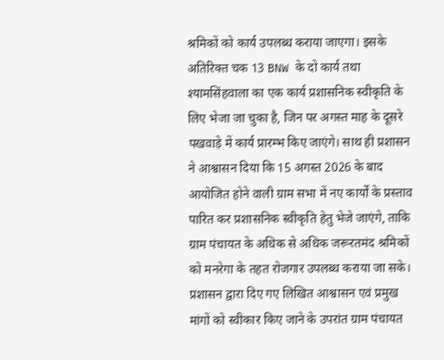श्रमिकों को कार्य उपलब्ध कराया जाएगा। इसके अतिरिक्त चक 13 BNW के दो कार्य तथा श्यामसिंहवाला का एक कार्य प्रशासनिक स्वीकृति के लिए भेजा जा चुका है, जिन पर अगस्त माह के दूसरे पखवाड़े में कार्य प्रारम्भ किए जाएंगे। साथ ही प्रशासन ने आश्वासन दिया कि 15 अगस्त 2026 के बाद आयोजित होने वाली ग्राम सभा में नए कार्यों के प्रस्ताव पारित कर प्रशासनिक स्वीकृति हेतु भेजे जाएंगे, ताकि ग्राम पंचायत के अधिक से अधिक जरूरतमंद श्रमिकों को मनरेगा के तहत रोजगार उपलब्ध कराया जा सके। प्रशासन द्वारा दिए गए लिखित आश्वासन एवं प्रमुख मांगों को स्वीकार किए जाने के उपरांत ग्राम पंचायत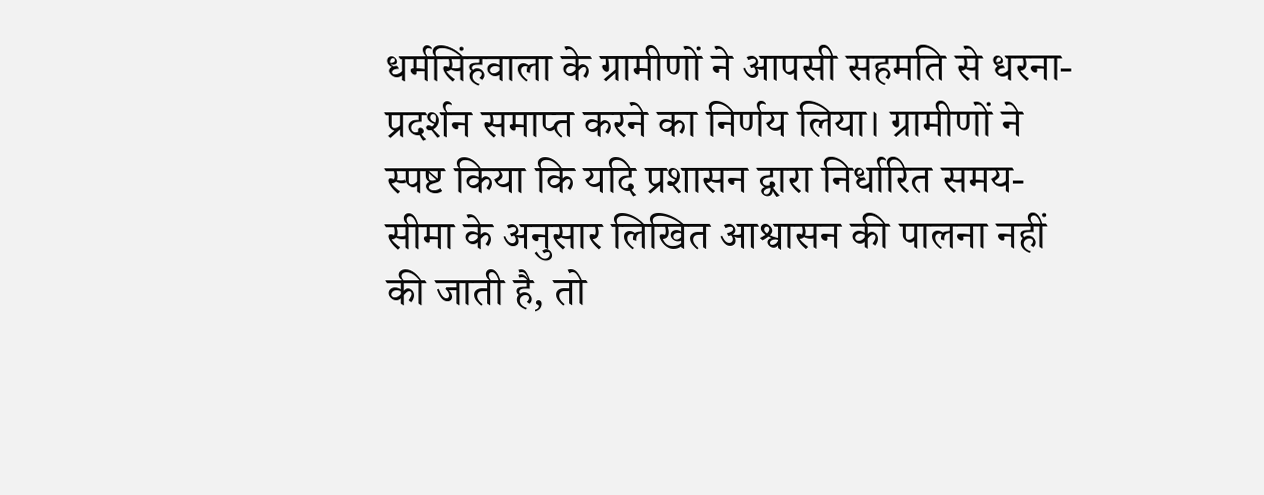धर्मसिंहवाला के ग्रामीणों ने आपसी सहमति से धरना-प्रदर्शन समाप्त करने का निर्णय लिया। ग्रामीणों ने स्पष्ट किया कि यदि प्रशासन द्वारा निर्धारित समय-सीमा के अनुसार लिखित आश्वासन की पालना नहीं की जाती है, तो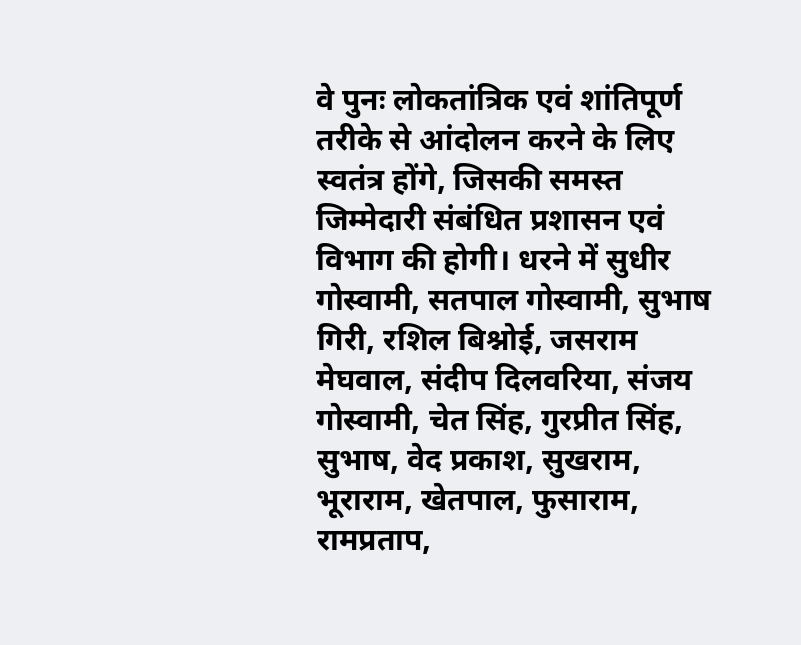वे पुनः लोकतांत्रिक एवं शांतिपूर्ण तरीके से आंदोलन करने के लिए स्वतंत्र होंगे, जिसकी समस्त जिम्मेदारी संबंधित प्रशासन एवं विभाग की होगी। धरने में सुधीर गोस्वामी, सतपाल गोस्वामी, सुभाष गिरी, रशिल बिश्नोई, जसराम मेघवाल, संदीप दिलवरिया, संजय गोस्वामी, चेत सिंह, गुरप्रीत सिंह, सुभाष, वेद प्रकाश, सुखराम, भूराराम, खेतपाल, फुसाराम, रामप्रताप,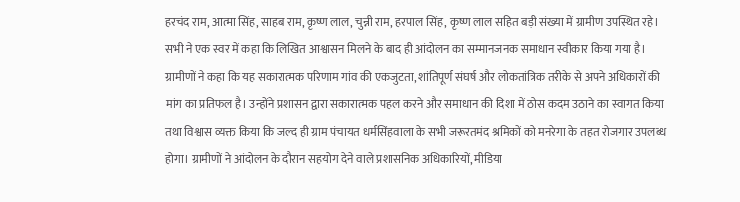हरचंद राम, आत्मा सिंह, साहब राम, कृष्ण लाल, चुन्नी राम, हरपाल सिंह, कृष्ण लाल सहित बड़ी संख्या में ग्रामीण उपस्थित रहे। सभी ने एक स्वर में कहा कि लिखित आश्वासन मिलने के बाद ही आंदोलन का सम्मानजनक समाधान स्वीकार किया गया है। ग्रामीणों ने कहा कि यह सकारात्मक परिणाम गांव की एकजुटता, शांतिपूर्ण संघर्ष और लोकतांत्रिक तरीके से अपने अधिकारों की मांग का प्रतिफल है। उन्होंने प्रशासन द्वारा सकारात्मक पहल करने और समाधान की दिशा में ठोस कदम उठाने का स्वागत किया तथा विश्वास व्यक्त किया कि जल्द ही ग्राम पंचायत धर्मसिंहवाला के सभी जरूरतमंद श्रमिकों को मनरेगा के तहत रोजगार उपलब्ध होगा। ग्रामीणों ने आंदोलन के दौरान सहयोग देने वाले प्रशासनिक अधिकारियों, मीडिया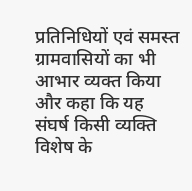प्रतिनिधियों एवं समस्त ग्रामवासियों का भी आभार व्यक्त किया और कहा कि यह संघर्ष किसी व्यक्ति विशेष के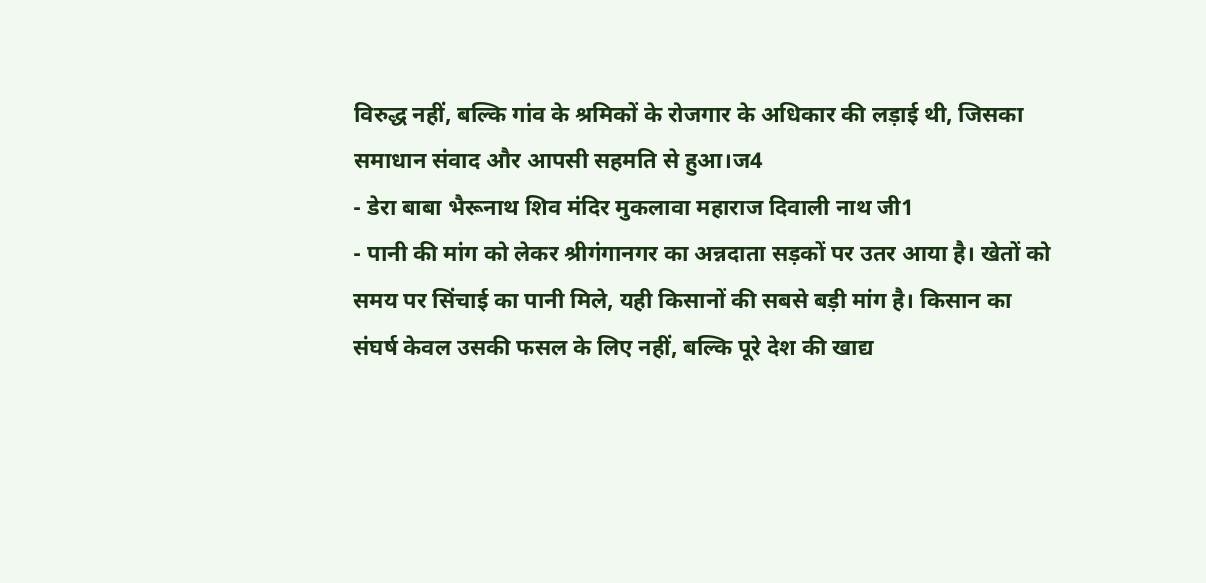विरुद्ध नहीं, बल्कि गांव के श्रमिकों के रोजगार के अधिकार की लड़ाई थी, जिसका समाधान संवाद और आपसी सहमति से हुआ।ज4
- डेरा बाबा भैरूनाथ शिव मंदिर मुकलावा महाराज दिवाली नाथ जी1
- पानी की मांग को लेकर श्रीगंगानगर का अन्नदाता सड़कों पर उतर आया है। खेतों को समय पर सिंचाई का पानी मिले, यही किसानों की सबसे बड़ी मांग है। किसान का संघर्ष केवल उसकी फसल के लिए नहीं, बल्कि पूरे देश की खाद्य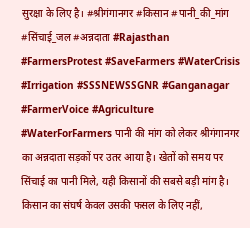सुरक्षा के लिए है। #श्रीगंगानगर #किसान #पानी_की_मांग #सिंचाई_जल #अन्नदाता #Rajasthan #FarmersProtest #SaveFarmers #WaterCrisis #Irrigation #SSSNEWSSGNR #Ganganagar #FarmerVoice #Agriculture #WaterForFarmers पानी की मांग को लेकर श्रीगंगानगर का अन्नदाता सड़कों पर उतर आया है। खेतों को समय पर सिंचाई का पानी मिले, यही किसानों की सबसे बड़ी मांग है। किसान का संघर्ष केवल उसकी फसल के लिए नहीं,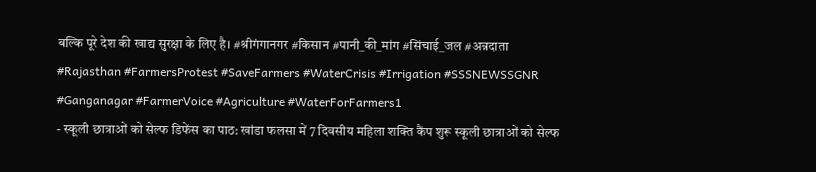बल्कि पूरे देश की खाद्य सुरक्षा के लिए है। #श्रीगंगानगर #किसान #पानी_की_मांग #सिंचाई_जल #अन्नदाता #Rajasthan #FarmersProtest #SaveFarmers #WaterCrisis #Irrigation #SSSNEWSSGNR #Ganganagar #FarmerVoice #Agriculture #WaterForFarmers1
- स्कूली छात्राओं को सेल्फ डिफेंस का पाठ: खांडा फलसा में 7 दिवसीय महिला शक्ति कैंप शुरू स्कूली छात्राओं को सेल्फ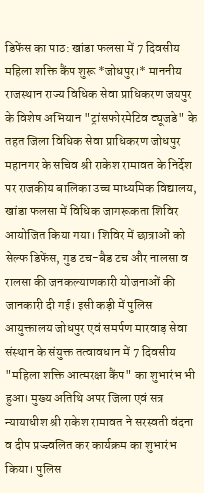डिफेंस का पाठ: खांडा फलसा में 7 दिवसीय महिला शक्ति कैंप शुरू *जोधपुर।* माननीय राजस्थान राज्य विधिक सेवा प्राधिकरण जयपुर के विशेष अभियान "ट्रांसफोरमेटिव ट्यूजडे" के तहत जिला विधिक सेवा प्राधिकरण जोधपुर महानगर के सचिव श्री राकेश रामावत के निर्देश पर राजकीय बालिका उच्च माध्यमिक विद्यालय, खांडा फलसा में विधिक जागरूकता शिविर आयोजित किया गया। शिविर में छात्राओं को सेल्फ डिफेंस, गुड टच-बैड टच और नालसा व रालसा की जनकल्याणकारी योजनाओं की जानकारी दी गई। इसी कड़ी में पुलिस आयुक्तालय जोधपुर एवं समर्पण मारवाड़ सेवा संस्थान के संयुक्त तत्वावधान में 7 दिवसीय "महिला शक्ति आत्मरक्षा कैंप" का शुभारंभ भी हुआ। मुख्य अतिथि अपर जिला एवं सत्र न्यायाधीश श्री राकेश रामावत ने सरस्वती वंदना व दीप प्रज्ज्वलित कर कार्यक्रम का शुभारंभ किया। पुलिस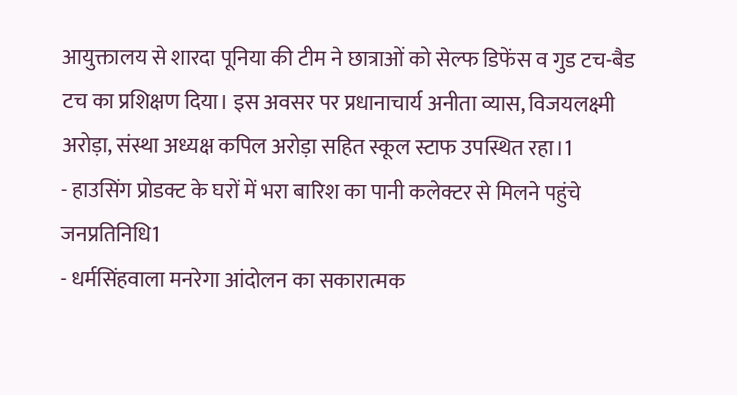आयुक्तालय से शारदा पूनिया की टीम ने छात्राओं को सेल्फ डिफेंस व गुड टच-बैड टच का प्रशिक्षण दिया। इस अवसर पर प्रधानाचार्य अनीता व्यास, विजयलक्ष्मी अरोड़ा, संस्था अध्यक्ष कपिल अरोड़ा सहित स्कूल स्टाफ उपस्थित रहा।1
- हाउसिंग प्रोडक्ट के घरों में भरा बारिश का पानी कलेक्टर से मिलने पहुंचे जनप्रतिनिधि1
- धर्मसिंहवाला मनरेगा आंदोलन का सकारात्मक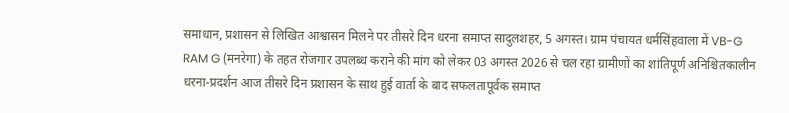समाधान, प्रशासन से लिखित आश्वासन मिलने पर तीसरे दिन धरना समाप्त सादुलशहर, 5 अगस्त। ग्राम पंचायत धर्मसिंहवाला में VB-G RAM G (मनरेगा) के तहत रोजगार उपलब्ध कराने की मांग को लेकर 03 अगस्त 2026 से चल रहा ग्रामीणों का शांतिपूर्ण अनिश्चितकालीन धरना-प्रदर्शन आज तीसरे दिन प्रशासन के साथ हुई वार्ता के बाद सफलतापूर्वक समाप्त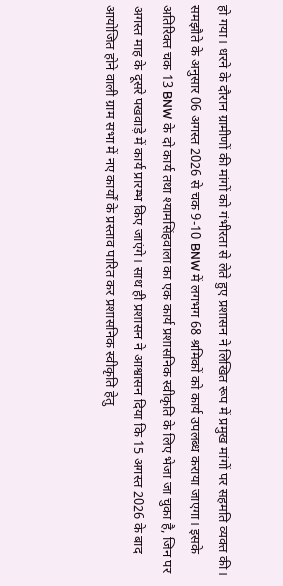हो गया। धरने के दौरान ग्रामीणों की मांगों को गंभीरता से लेते हुए प्रशासन ने लिखित रूप में प्रमुख मांगों पर सहमति व्यक्त की। समझौते के अनुसार 06 अगस्त 2026 से चक 9-10 BNW में लगभग 68 श्रमिकों को कार्य उपलब्ध कराया जाएगा। इसके अतिरिक्त चक 13 BNW के दो कार्य तथा श्यामसिंहवाला का एक कार्य प्रशासनिक स्वीकृति के लिए भेजा जा चुका है, जिन पर अगस्त माह के दूसरे पखवाड़े में कार्य प्रारम्भ किए जाएंगे। साथ ही प्रशासन ने आश्वासन दिया कि 15 अगस्त 2026 के बाद आयोजित होने वाली ग्राम सभा में नए कार्यों के प्रस्ताव पारित कर प्रशासनिक स्वीकृति हेतु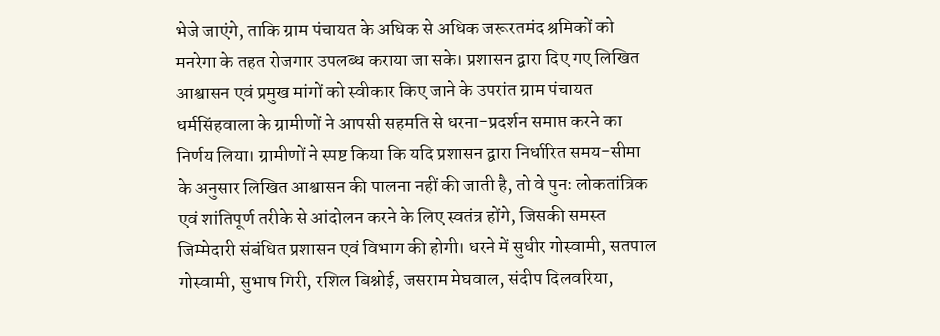भेजे जाएंगे, ताकि ग्राम पंचायत के अधिक से अधिक जरूरतमंद श्रमिकों को मनरेगा के तहत रोजगार उपलब्ध कराया जा सके। प्रशासन द्वारा दिए गए लिखित आश्वासन एवं प्रमुख मांगों को स्वीकार किए जाने के उपरांत ग्राम पंचायत धर्मसिंहवाला के ग्रामीणों ने आपसी सहमति से धरना-प्रदर्शन समाप्त करने का निर्णय लिया। ग्रामीणों ने स्पष्ट किया कि यदि प्रशासन द्वारा निर्धारित समय-सीमा के अनुसार लिखित आश्वासन की पालना नहीं की जाती है, तो वे पुनः लोकतांत्रिक एवं शांतिपूर्ण तरीके से आंदोलन करने के लिए स्वतंत्र होंगे, जिसकी समस्त जिम्मेदारी संबंधित प्रशासन एवं विभाग की होगी। धरने में सुधीर गोस्वामी, सतपाल गोस्वामी, सुभाष गिरी, रशिल बिश्नोई, जसराम मेघवाल, संदीप दिलवरिया,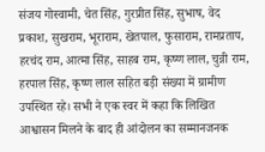संजय गोस्वामी, चेत सिंह, गुरप्रीत सिंह, सुभाष, वेद प्रकाश, सुखराम, भूराराम, खेतपाल, फुसाराम, रामप्रताप, हरचंद राम, आत्मा सिंह, साहब राम, कृष्ण लाल, चुन्नी राम, हरपाल सिंह, कृष्ण लाल सहित बड़ी संख्या में ग्रामीण उपस्थित रहे। सभी ने एक स्वर में कहा कि लिखित आश्वासन मिलने के बाद ही आंदोलन का सम्मानजनक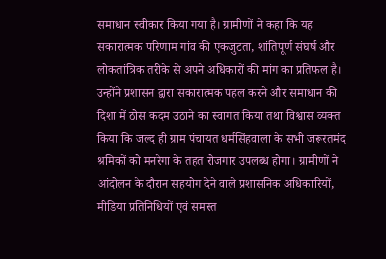समाधान स्वीकार किया गया है। ग्रामीणों ने कहा कि यह सकारात्मक परिणाम गांव की एकजुटता, शांतिपूर्ण संघर्ष और लोकतांत्रिक तरीके से अपने अधिकारों की मांग का प्रतिफल है। उन्होंने प्रशासन द्वारा सकारात्मक पहल करने और समाधान की दिशा में ठोस कदम उठाने का स्वागत किया तथा विश्वास व्यक्त किया कि जल्द ही ग्राम पंचायत धर्मसिंहवाला के सभी जरूरतमंद श्रमिकों को मनरेगा के तहत रोजगार उपलब्ध होगा। ग्रामीणों ने आंदोलन के दौरान सहयोग देने वाले प्रशासनिक अधिकारियों, मीडिया प्रतिनिधियों एवं समस्त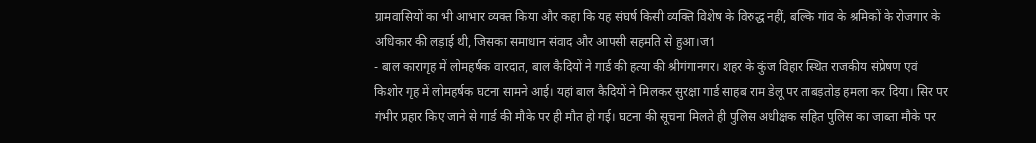ग्रामवासियों का भी आभार व्यक्त किया और कहा कि यह संघर्ष किसी व्यक्ति विशेष के विरुद्ध नहीं, बल्कि गांव के श्रमिकों के रोजगार के अधिकार की लड़ाई थी, जिसका समाधान संवाद और आपसी सहमति से हुआ।ज1
- बाल कारागृह में लोमहर्षक वारदात, बाल कैदियों ने गार्ड की हत्या की श्रीगंगानगर। शहर के कुंज विहार स्थित राजकीय संप्रेषण एवं किशोर गृह में लोमहर्षक घटना सामने आई। यहां बाल कैदियों ने मिलकर सुरक्षा गार्ड साहब राम डेलू पर ताबड़तोड़ हमला कर दिया। सिर पर गंभीर प्रहार किए जाने से गार्ड की मौके पर ही मौत हो गई। घटना की सूचना मिलते ही पुलिस अधीक्षक सहित पुलिस का जाब्ता मौके पर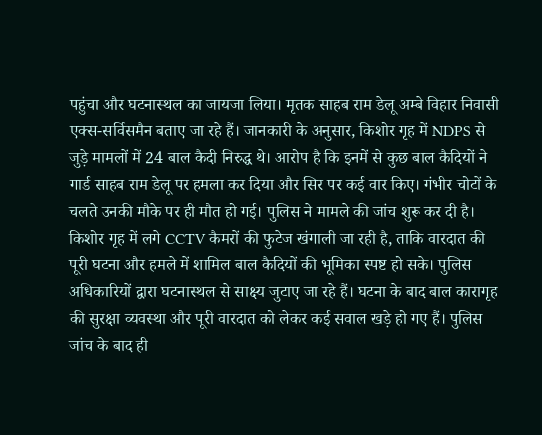पहुंचा और घटनास्थल का जायजा लिया। मृतक साहब राम डेलू अम्बे विहार निवासी एक्स-सर्विसमैन बताए जा रहे हैं। जानकारी के अनुसार, किशोर गृह में NDPS से जुड़े मामलों में 24 बाल कैदी निरुद्ध थे। आरोप है कि इनमें से कुछ बाल कैदियों ने गार्ड साहब राम डेलू पर हमला कर दिया और सिर पर कई वार किए। गंभीर चोटों के चलते उनकी मौके पर ही मौत हो गई। पुलिस ने मामले की जांच शुरू कर दी है। किशोर गृह में लगे CCTV कैमरों की फुटेज खंगाली जा रही है, ताकि वारदात की पूरी घटना और हमले में शामिल बाल कैदियों की भूमिका स्पष्ट हो सके। पुलिस अधिकारियों द्वारा घटनास्थल से साक्ष्य जुटाए जा रहे हैं। घटना के बाद बाल कारागृह की सुरक्षा व्यवस्था और पूरी वारदात को लेकर कई सवाल खड़े हो गए हैं। पुलिस जांच के बाद ही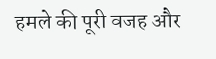हमले की पूरी वजह और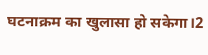घटनाक्रम का खुलासा हो सकेगा।2